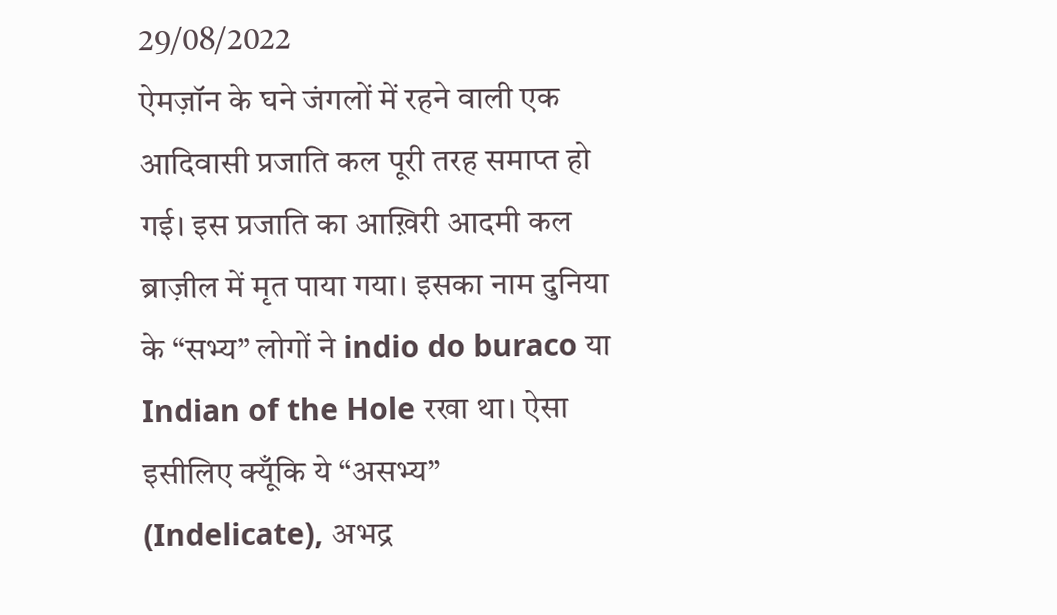29/08/2022
ऐमज़ॉन के घने जंगलों में रहने वाली एक आदिवासी प्रजाति कल पूरी तरह समाप्त हो गई। इस प्रजाति का आख़िरी आदमी कल ब्राज़ील में मृत पाया गया। इसका नाम दुनिया के “सभ्य” लोगों ने indio do buraco या Indian of the Hole रखा था। ऐसा इसीलिए क्यूँकि ये “असभ्य” (Indelicate), अभद्र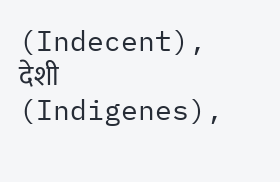(Indecent), देशी (Indigenes),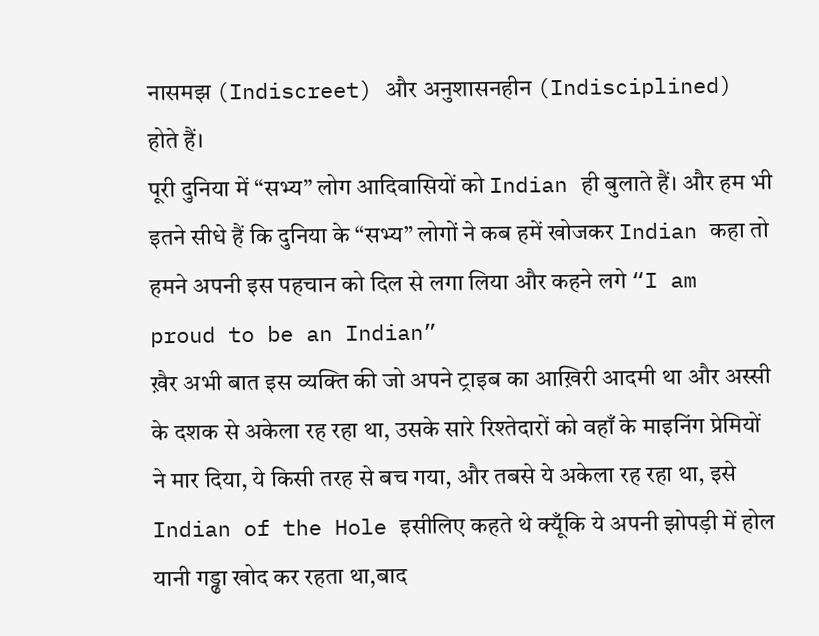नासमझ (Indiscreet) और अनुशासनहीन (Indisciplined) होते हैं।
पूरी दुनिया में “सभ्य” लोग आदिवासियों को Indian ही बुलाते हैं। और हम भी इतने सीधे हैं कि दुनिया के “सभ्य” लोगों ने कब हमें खोजकर Indian कहा तो हमने अपनी इस पहचान को दिल से लगा लिया और कहने लगे “I am proud to be an Indian”
ख़ैर अभी बात इस व्यक्ति की जो अपने ट्राइब का आख़िरी आदमी था और अस्सी के दशक से अकेला रह रहा था, उसके सारे रिश्तेदारों को वहाँ के माइनिंग प्रेमियों ने मार दिया, ये किसी तरह से बच गया, और तबसे ये अकेला रह रहा था, इसे Indian of the Hole इसीलिए कहते थे क्यूँकि ये अपनी झोपड़ी में होल यानी गड्ढा खोद कर रहता था,बाद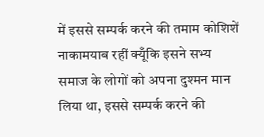में इससे सम्पर्क करने की तमाम कोशिशें नाकामयाब रहीं क्यूँकि इसने सभ्य समाज के लोगों को अपना दुश्मन मान लिया था, इससे सम्पर्क करने की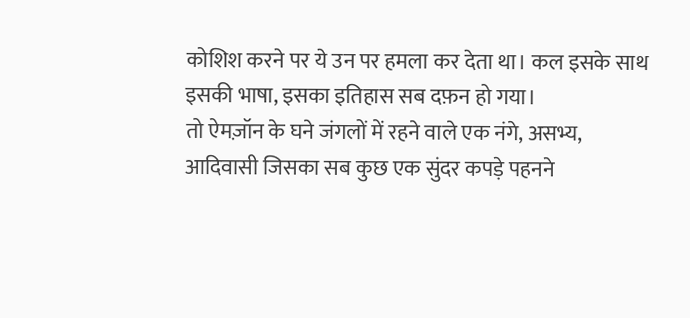कोशिश करने पर ये उन पर हमला कर देता था। कल इसके साथ इसकी भाषा, इसका इतिहास सब दफ़न हो गया।
तो ऐमज़ॉन के घने जंगलों में रहने वाले एक नंगे, असभ्य, आदिवासी जिसका सब कुछ एक सुंदर कपड़े पहनने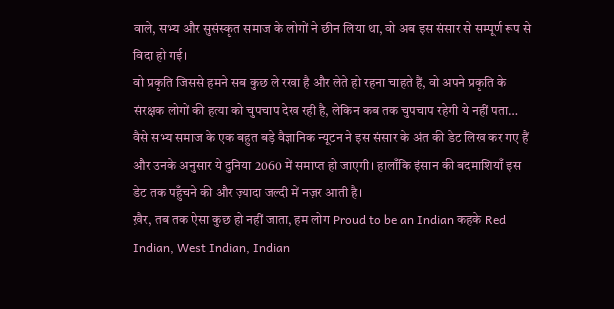वाले, सभ्य और सुसंस्कृत समाज के लोगों ने छीन लिया था, वो अब इस संसार से सम्पूर्ण रूप से विदा हो गई।
वो प्रकृति जिससे हमने सब कुछ ले रखा है और लेते हो रहना चाहते हैं, वो अपने प्रकृति के संरक्षक लोगों की हत्या को चुपचाप देख रही है, लेकिन कब तक चुपचाप रहेगी ये नहीं पता…
वैसे सभ्य समाज के एक बहुत बड़े वैज्ञानिक न्यूटन ने इस संसार के अंत की डेट लिख कर गए हैं और उनके अनुसार ये दुनिया 2060 में समाप्त हो जाएगी। हालाँकि इंसान की बदमाशियाँ इस डेट तक पहुँचने की और ज़्यादा जल्दी में नज़र आती है।
ख़ैर, तब तक ऐसा कुछ हो नहीं जाता, हम लोग Proud to be an Indian कहके Red Indian, West Indian, Indian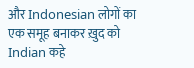और Indonesian लोगों का एक समूह बनाकर ख़ुद को Indian कहे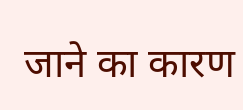जाने का कारण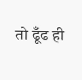तो ढूँढ ही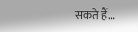सकते हैं…